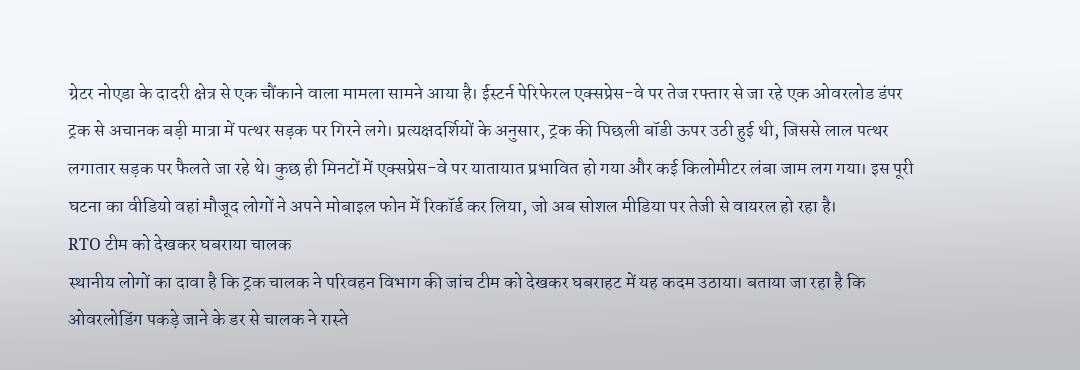ग्रेटर नोएडा के दादरी क्षेत्र से एक चौंकाने वाला मामला सामने आया है। ईस्टर्न पेरिफेरल एक्सप्रेस-वे पर तेज रफ्तार से जा रहे एक ओवरलोड डंपर ट्रक से अचानक बड़ी मात्रा में पत्थर सड़क पर गिरने लगे। प्रत्यक्षदर्शियों के अनुसार, ट्रक की पिछली बॉडी ऊपर उठी हुई थी, जिससे लाल पत्थर लगातार सड़क पर फैलते जा रहे थे। कुछ ही मिनटों में एक्सप्रेस-वे पर यातायात प्रभावित हो गया और कई किलोमीटर लंबा जाम लग गया। इस पूरी घटना का वीडियो वहां मौजूद लोगों ने अपने मोबाइल फोन में रिकॉर्ड कर लिया, जो अब सोशल मीडिया पर तेजी से वायरल हो रहा है।
RTO टीम को देखकर घबराया चालक
स्थानीय लोगों का दावा है कि ट्रक चालक ने परिवहन विभाग की जांच टीम को देखकर घबराहट में यह कदम उठाया। बताया जा रहा है कि ओवरलोडिंग पकड़े जाने के डर से चालक ने रास्ते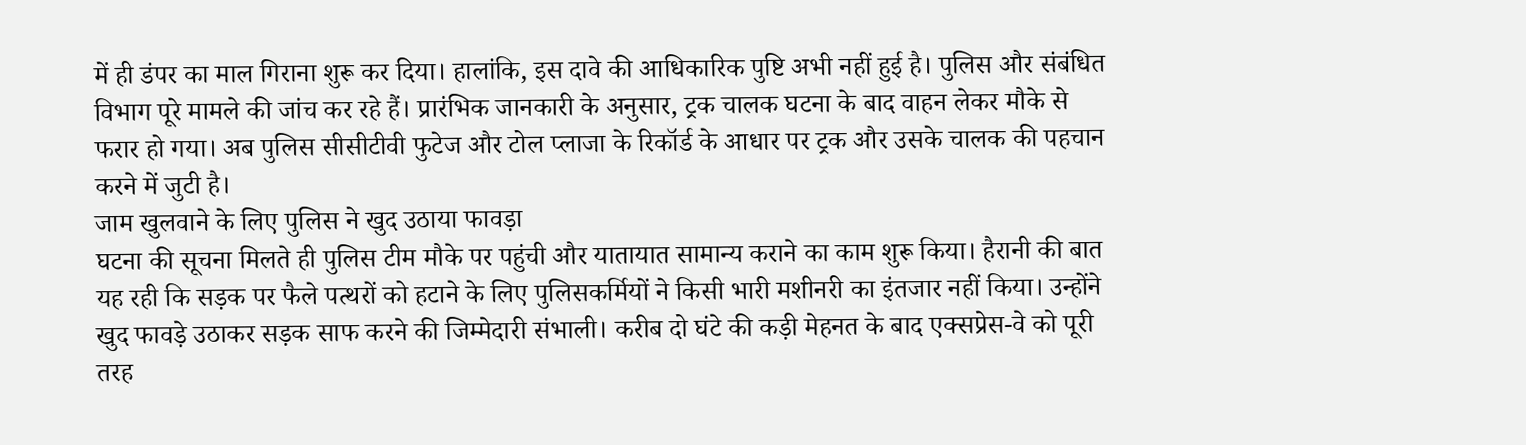में ही डंपर का माल गिराना शुरू कर दिया। हालांकि, इस दावे की आधिकारिक पुष्टि अभी नहीं हुई है। पुलिस और संबंधित विभाग पूरे मामले की जांच कर रहे हैं। प्रारंभिक जानकारी के अनुसार, ट्रक चालक घटना के बाद वाहन लेकर मौके से फरार हो गया। अब पुलिस सीसीटीवी फुटेज और टोल प्लाजा के रिकॉर्ड के आधार पर ट्रक और उसके चालक की पहचान करने में जुटी है।
जाम खुलवाने के लिए पुलिस ने खुद उठाया फावड़ा
घटना की सूचना मिलते ही पुलिस टीम मौके पर पहुंची और यातायात सामान्य कराने का काम शुरू किया। हैरानी की बात यह रही कि सड़क पर फैले पत्थरों को हटाने के लिए पुलिसकर्मियों ने किसी भारी मशीनरी का इंतजार नहीं किया। उन्होंने खुद फावड़े उठाकर सड़क साफ करने की जिम्मेदारी संभाली। करीब दो घंटे की कड़ी मेहनत के बाद एक्सप्रेस-वे को पूरी तरह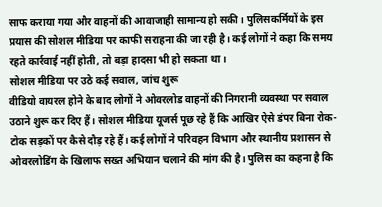साफ कराया गया और वाहनों की आवाजाही सामान्य हो सकी। पुलिसकर्मियों के इस प्रयास की सोशल मीडिया पर काफी सराहना की जा रही है। कई लोगों ने कहा कि समय रहते कार्रवाई नहीं होती, तो बड़ा हादसा भी हो सकता था।
सोशल मीडिया पर उठे कई सवाल, जांच शुरू
वीडियो वायरल होने के बाद लोगों ने ओवरलोड वाहनों की निगरानी व्यवस्था पर सवाल उठाने शुरू कर दिए हैं। सोशल मीडिया यूजर्स पूछ रहे हैं कि आखिर ऐसे डंपर बिना रोक-टोक सड़कों पर कैसे दौड़ रहे हैं। कई लोगों ने परिवहन विभाग और स्थानीय प्रशासन से ओवरलोडिंग के खिलाफ सख्त अभियान चलाने की मांग की है। पुलिस का कहना है कि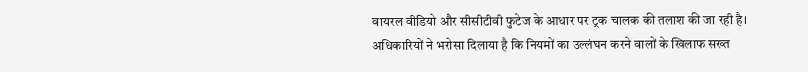वायरल वीडियो और सीसीटीवी फुटेज के आधार पर ट्रक चालक की तलाश की जा रही है। अधिकारियों ने भरोसा दिलाया है कि नियमों का उल्लंघन करने वालों के खिलाफ सख्त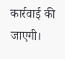कार्रवाई की जाएगी।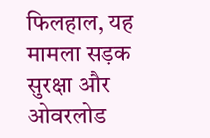फिलहाल, यह मामला सड़क सुरक्षा और ओवरलोड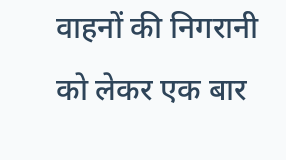वाहनों की निगरानी को लेकर एक बार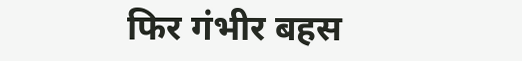फिर गंभीर बहस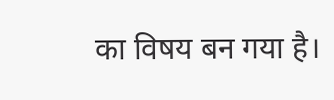का विषय बन गया है।